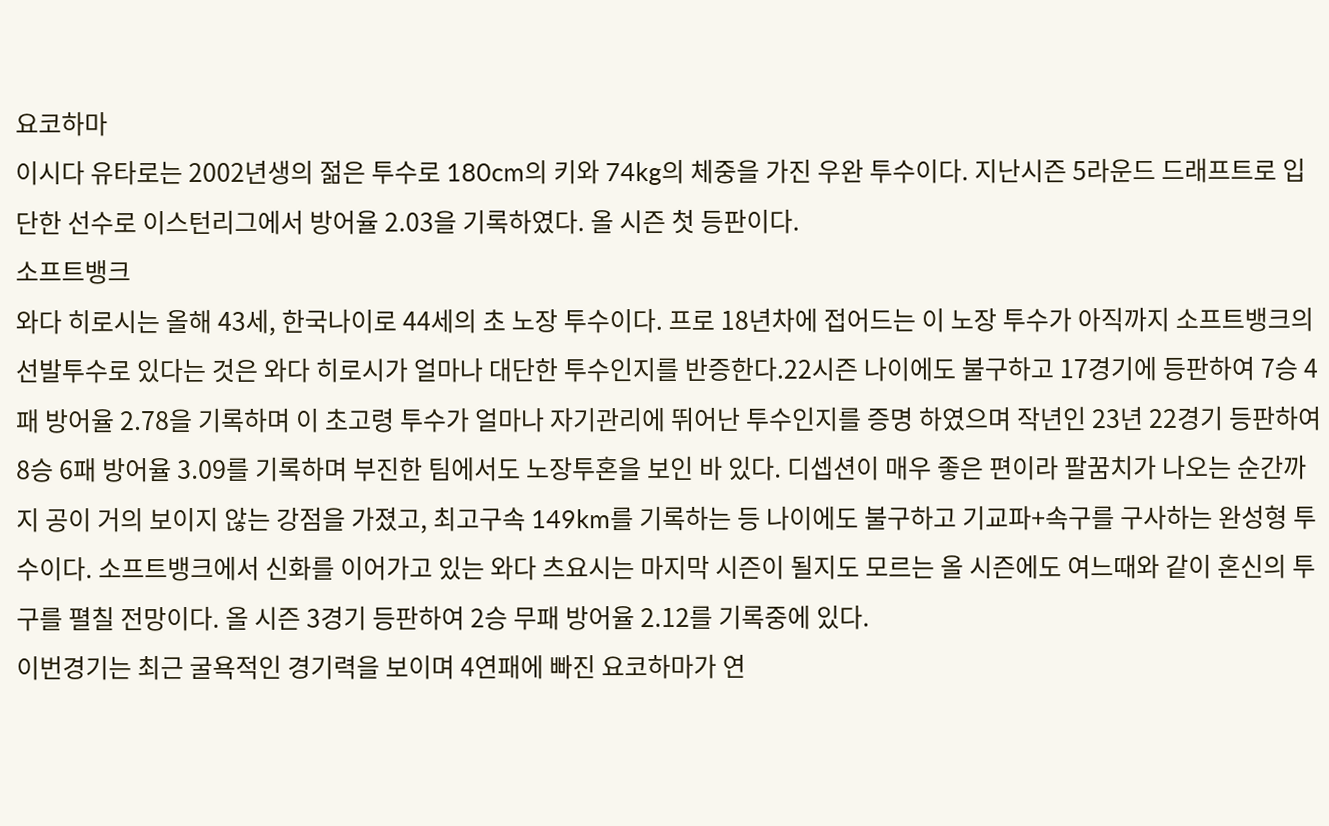요코하마
이시다 유타로는 2002년생의 젊은 투수로 180cm의 키와 74kg의 체중을 가진 우완 투수이다. 지난시즌 5라운드 드래프트로 입단한 선수로 이스턴리그에서 방어율 2.03을 기록하였다. 올 시즌 첫 등판이다.
소프트뱅크
와다 히로시는 올해 43세, 한국나이로 44세의 초 노장 투수이다. 프로 18년차에 접어드는 이 노장 투수가 아직까지 소프트뱅크의 선발투수로 있다는 것은 와다 히로시가 얼마나 대단한 투수인지를 반증한다.22시즌 나이에도 불구하고 17경기에 등판하여 7승 4패 방어율 2.78을 기록하며 이 초고령 투수가 얼마나 자기관리에 뛰어난 투수인지를 증명 하였으며 작년인 23년 22경기 등판하여 8승 6패 방어율 3.09를 기록하며 부진한 팀에서도 노장투혼을 보인 바 있다. 디셉션이 매우 좋은 편이라 팔꿈치가 나오는 순간까지 공이 거의 보이지 않는 강점을 가졌고, 최고구속 149km를 기록하는 등 나이에도 불구하고 기교파+속구를 구사하는 완성형 투수이다. 소프트뱅크에서 신화를 이어가고 있는 와다 츠요시는 마지막 시즌이 될지도 모르는 올 시즌에도 여느때와 같이 혼신의 투구를 펼칠 전망이다. 올 시즌 3경기 등판하여 2승 무패 방어율 2.12를 기록중에 있다.
이번경기는 최근 굴욕적인 경기력을 보이며 4연패에 빠진 요코하마가 연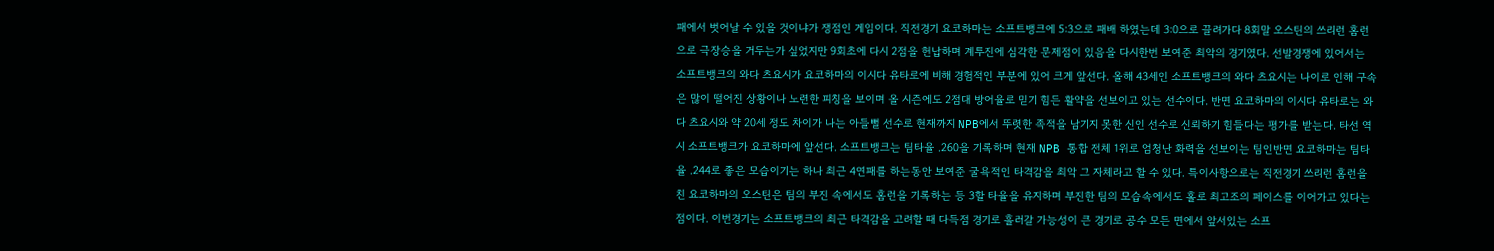패에서 벗어날 수 있을 것이냐가 쟁점인 게임이다. 직전경기 요코하마는 소프트뱅크에 5:3으로 패배 하였는데 3:0으로 끌려가다 8회말 오스틴의 쓰리런 홈런으로 극장승을 거두는가 싶었지만 9회초에 다시 2점을 헌납하며 계투진에 심각한 문제점이 있음을 다시한번 보여준 최악의 경기였다. 선발경쟁에 있어서는 소프트뱅크의 와다 츠요시가 요코하마의 이시다 유타로에 비해 경험적인 부분에 있어 크게 앞선다. 올해 43세인 소프트뱅크의 와다 츠요시는 나이로 인해 구속은 많이 떨어진 상황이나 노련한 피칭을 보이며 올 시즌에도 2점대 방어율로 믿기 힘든 활약을 선보이고 있는 선수이다. 반면 요코하마의 이시다 유타로는 와다 츠요시와 약 20세 정도 차이가 나는 아들뻘 선수로 현재까지 NPB에서 뚜렷한 족적을 남기지 못한 신인 선수로 신뢰하기 힘들다는 평가를 받는다. 타선 역시 소프트뱅크가 요코하마에 앞선다. 소프트뱅크는 팀타율 .260을 기록하며 현재 NPB 통합 전체 1위로 엄청난 화력을 선보이는 팀인반면 요코하마는 팀타율 .244로 좋은 모습이기는 하나 최근 4연패를 하는동안 보여준 굴욕적인 타격감을 최악 그 자체라고 할 수 있다. 특이사항으로는 직전경기 쓰리런 홈런을 친 요코하마의 오스틴은 팀의 부진 속에서도 홈런을 기록하는 등 3할 타율을 유지하며 부진한 팀의 모습속에서도 홀로 최고조의 페이스를 이어가고 있다는 점이다. 이번경기는 소프트뱅크의 최근 타격감을 고려할 때 다득점 경기로 흘러갈 가능성이 큰 경기로 공수 모든 면에서 앞서있는 소프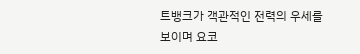트뱅크가 객관적인 전력의 우세를 보이며 요코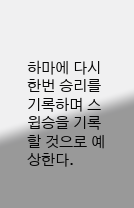하마에 다시한번 승리를 기록하며 스윕승을 기록할 것으로 예상한다.